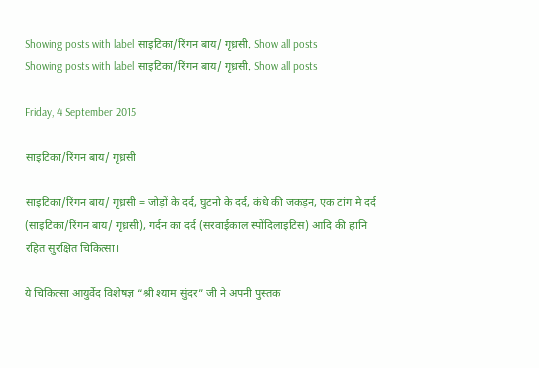Showing posts with label साइटिका/रिंगन बाय/ गृध्रसी. Show all posts
Showing posts with label साइटिका/रिंगन बाय/ गृध्रसी. Show all posts

Friday, 4 September 2015

साइटिका/रिंगन बाय/ गृध्रसी

साइटिका/रिंगन बाय/ गृध्रसी = जोड़ों के दर्द, घुटनो के दर्द, कंधे की जकड़न, एक टांग मे दर्द (साइटिका/रिंगन बाय/ गृध्रसी), गर्दन का दर्द (सरवाईकाल स्पोंदिलाइटिस) आदि की हानि रहित सुरक्षित चिकित्सा।

ये चिकित्सा आयुर्वेद विशेषज्ञ “श्री श्याम सुंदर” जी ने अपनी पुस्तक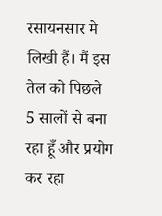रसायनसार मे लिखी हैं। मैं इस तेल को पिछले
5 सालों से बना रहा हूँ और प्रयोग कर रहा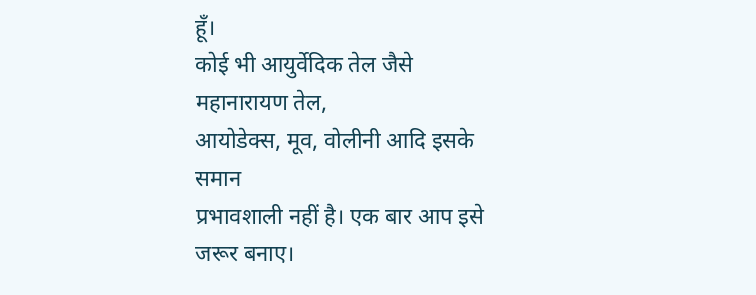हूँ।
कोई भी आयुर्वेदिक तेल जैसे महानारायण तेल,
आयोडेक्स, मूव, वोलीनी आदि इसके समान
प्रभावशाली नहीं है। एक बार आप इसे जरूर बनाए।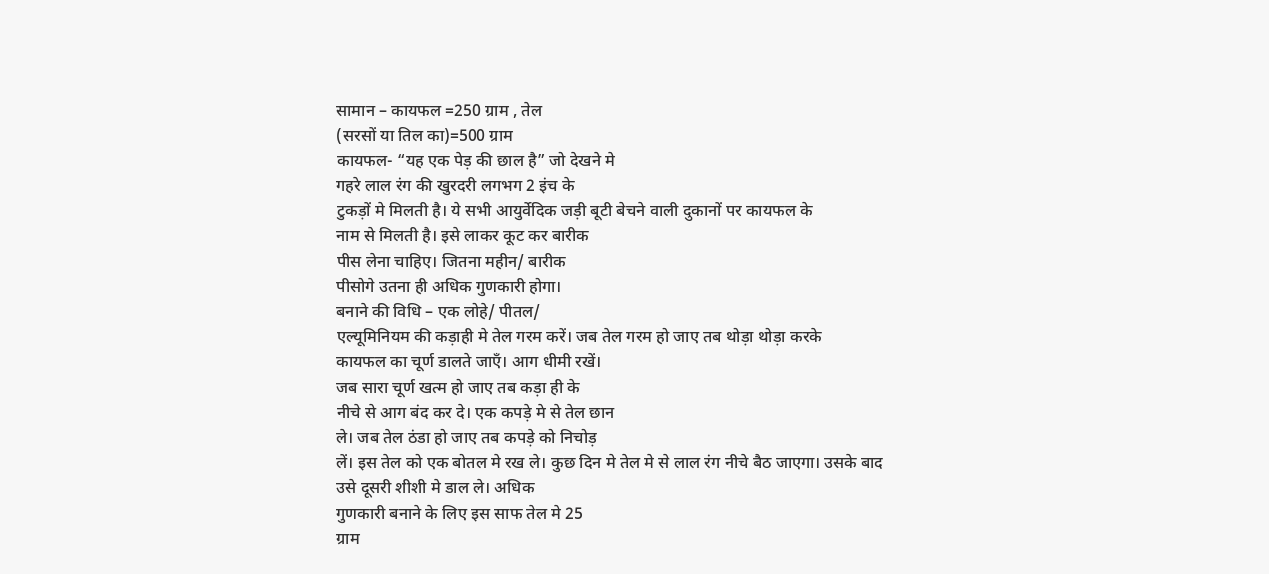सामान – कायफल =250 ग्राम , तेल
(सरसों या तिल का)=500 ग्राम
कायफल- “यह एक पेड़ की छाल है” जो देखने मे
गहरे लाल रंग की खुरदरी लगभग 2 इंच के
टुकड़ों मे मिलती है। ये सभी आयुर्वेदिक जड़ी बूटी बेचने वाली दुकानों पर कायफल के
नाम से मिलती है। इसे लाकर कूट कर बारीक
पीस लेना चाहिए। जितना महीन/ बारीक
पीसोगे उतना ही अधिक गुणकारी होगा।
बनाने की विधि – एक लोहे/ पीतल/
एल्यूमिनियम की कड़ाही मे तेल गरम करें। जब तेल गरम हो जाए तब थोड़ा थोड़ा करके
कायफल का चूर्ण डालते जाएँ। आग धीमी रखें।
जब सारा चूर्ण खत्म हो जाए तब कड़ा ही के
नीचे से आग बंद कर दे। एक कपड़े मे से तेल छान
ले। जब तेल ठंडा हो जाए तब कपड़े को निचोड़
लें। इस तेल को एक बोतल मे रख ले। कुछ दिन मे तेल मे से लाल रंग नीचे बैठ जाएगा। उसके बाद
उसे दूसरी शीशी मे डाल ले। अधिक
गुणकारी बनाने के लिए इस साफ तेल मे 25
ग्राम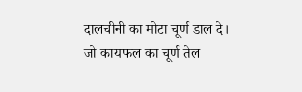दालचीनी का मोटा चूर्ण डाल दे।
जो कायफल का चूर्ण तेल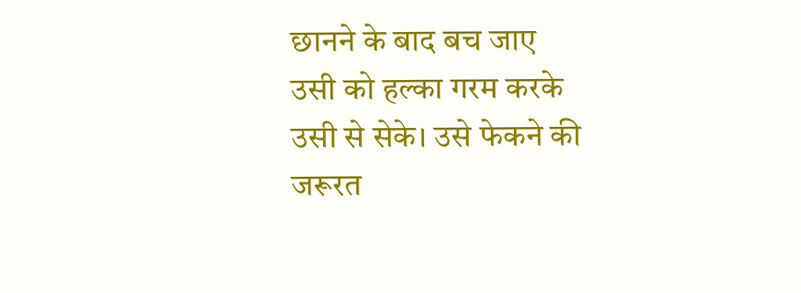छानने के बाद बच जाए
उसी को हल्का गरम करके उसी से सेके। उसे फेकने की जरूरत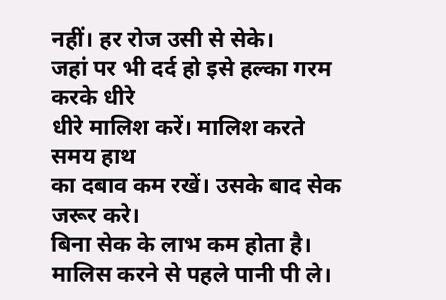नहीं। हर रोज उसी से सेके।
जहां पर भी दर्द हो इसे हल्का गरम करके धीरे
धीरे मालिश करें। मालिश करते समय हाथ
का दबाव कम रखें। उसके बाद सेक जरूर करे।
बिना सेक के लाभ कम होता है।
मालिस करने से पहले पानी पी ले।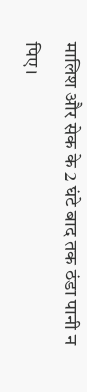मालिश और सेक के 2 घंटे बाद तक ठंडा पानी न पिए।